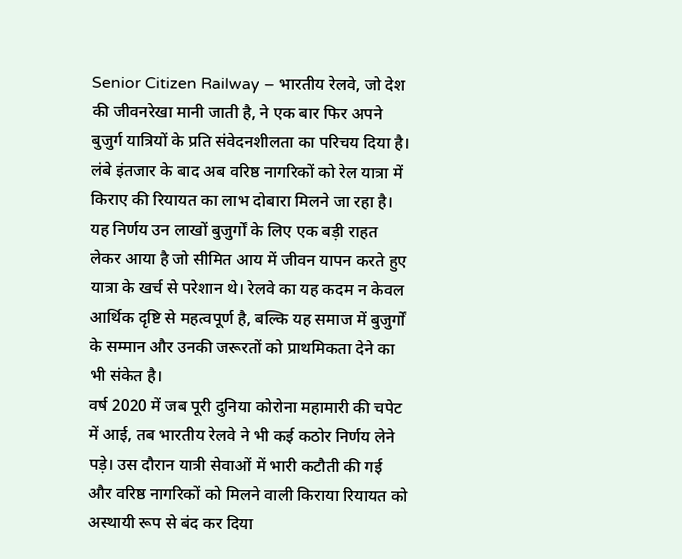Senior Citizen Railway – भारतीय रेलवे, जो देश की जीवनरेखा मानी जाती है, ने एक बार फिर अपने बुजुर्ग यात्रियों के प्रति संवेदनशीलता का परिचय दिया है। लंबे इंतजार के बाद अब वरिष्ठ नागरिकों को रेल यात्रा में किराए की रियायत का लाभ दोबारा मिलने जा रहा है। यह निर्णय उन लाखों बुजुर्गों के लिए एक बड़ी राहत लेकर आया है जो सीमित आय में जीवन यापन करते हुए यात्रा के खर्च से परेशान थे। रेलवे का यह कदम न केवल आर्थिक दृष्टि से महत्वपूर्ण है, बल्कि यह समाज में बुजुर्गों के सम्मान और उनकी जरूरतों को प्राथमिकता देने का भी संकेत है।
वर्ष 2020 में जब पूरी दुनिया कोरोना महामारी की चपेट में आई, तब भारतीय रेलवे ने भी कई कठोर निर्णय लेने पड़े। उस दौरान यात्री सेवाओं में भारी कटौती की गई और वरिष्ठ नागरिकों को मिलने वाली किराया रियायत को अस्थायी रूप से बंद कर दिया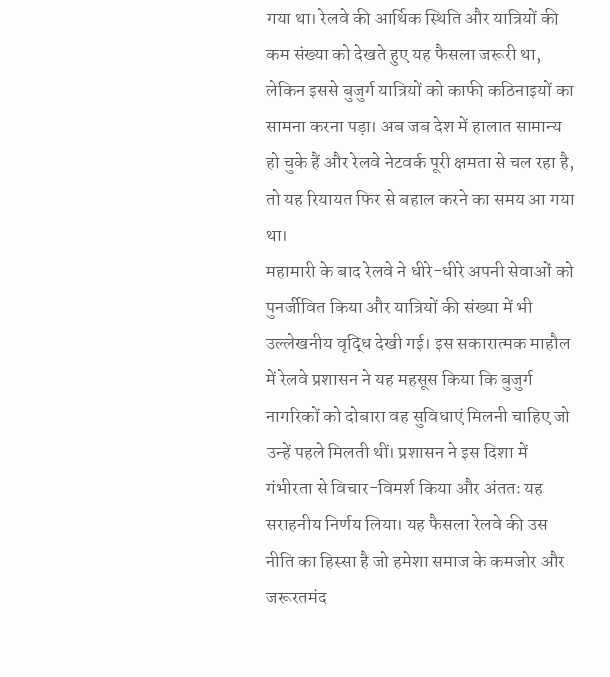गया था। रेलवे की आर्थिक स्थिति और यात्रियों की कम संख्या को देखते हुए यह फैसला जरूरी था, लेकिन इससे बुजुर्ग यात्रियों को काफी कठिनाइयों का सामना करना पड़ा। अब जब देश में हालात सामान्य हो चुके हैं और रेलवे नेटवर्क पूरी क्षमता से चल रहा है, तो यह रियायत फिर से बहाल करने का समय आ गया था।
महामारी के बाद रेलवे ने धीरे-धीरे अपनी सेवाओं को पुनर्जीवित किया और यात्रियों की संख्या में भी उल्लेखनीय वृद्धि देखी गई। इस सकारात्मक माहौल में रेलवे प्रशासन ने यह महसूस किया कि बुजुर्ग नागरिकों को दोबारा वह सुविधाएं मिलनी चाहिए जो उन्हें पहले मिलती थीं। प्रशासन ने इस दिशा में गंभीरता से विचार-विमर्श किया और अंततः यह सराहनीय निर्णय लिया। यह फैसला रेलवे की उस नीति का हिस्सा है जो हमेशा समाज के कमजोर और जरूरतमंद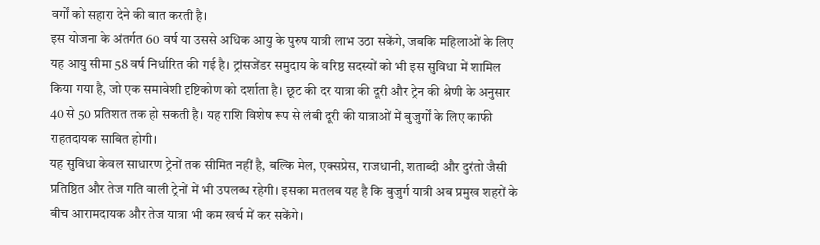वर्गों को सहारा देने की बात करती है।
इस योजना के अंतर्गत 60 वर्ष या उससे अधिक आयु के पुरुष यात्री लाभ उठा सकेंगे, जबकि महिलाओं के लिए यह आयु सीमा 58 वर्ष निर्धारित की गई है। ट्रांसजेंडर समुदाय के वरिष्ठ सदस्यों को भी इस सुविधा में शामिल किया गया है, जो एक समावेशी दृष्टिकोण को दर्शाता है। छूट की दर यात्रा की दूरी और ट्रेन की श्रेणी के अनुसार 40 से 50 प्रतिशत तक हो सकती है। यह राशि विशेष रूप से लंबी दूरी की यात्राओं में बुजुर्गों के लिए काफी राहतदायक साबित होगी।
यह सुविधा केवल साधारण ट्रेनों तक सीमित नहीं है, बल्कि मेल, एक्सप्रेस, राजधानी, शताब्दी और दुरंतो जैसी प्रतिष्ठित और तेज गति वाली ट्रेनों में भी उपलब्ध रहेगी। इसका मतलब यह है कि बुजुर्ग यात्री अब प्रमुख शहरों के बीच आरामदायक और तेज यात्रा भी कम खर्च में कर सकेंगे।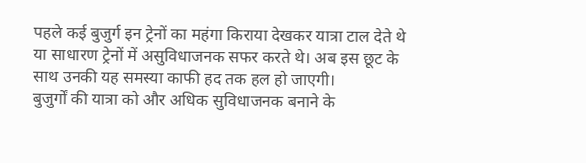पहले कई बुजुर्ग इन ट्रेनों का महंगा किराया देखकर यात्रा टाल देते थे या साधारण ट्रेनों में असुविधाजनक सफर करते थे। अब इस छूट के साथ उनकी यह समस्या काफी हद तक हल हो जाएगी।
बुजुर्गों की यात्रा को और अधिक सुविधाजनक बनाने के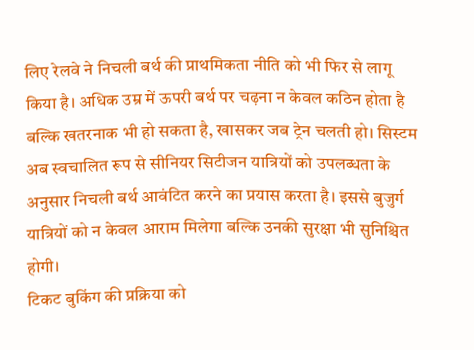लिए रेलवे ने निचली बर्थ की प्राथमिकता नीति को भी फिर से लागू किया है। अधिक उम्र में ऊपरी बर्थ पर चढ़ना न केवल कठिन होता है बल्कि खतरनाक भी हो सकता है, खासकर जब ट्रेन चलती हो। सिस्टम अब स्वचालित रूप से सीनियर सिटीजन यात्रियों को उपलब्धता के अनुसार निचली बर्थ आवंटित करने का प्रयास करता है। इससे बुजुर्ग यात्रियों को न केवल आराम मिलेगा बल्कि उनकी सुरक्षा भी सुनिश्चित होगी।
टिकट बुकिंग की प्रक्रिया को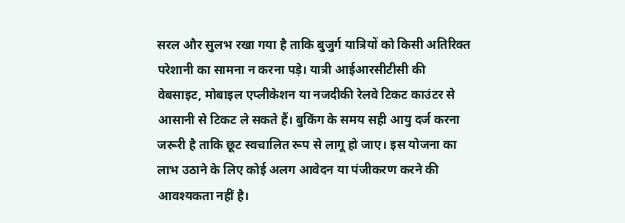सरल और सुलभ रखा गया है ताकि बुजुर्ग यात्रियों को किसी अतिरिक्त परेशानी का सामना न करना पड़े। यात्री आईआरसीटीसी की वेबसाइट, मोबाइल एप्लीकेशन या नजदीकी रेलवे टिकट काउंटर से आसानी से टिकट ले सकते हैं। बुकिंग के समय सही आयु दर्ज करना जरूरी है ताकि छूट स्वचालित रूप से लागू हो जाए। इस योजना का लाभ उठाने के लिए कोई अलग आवेदन या पंजीकरण करने की आवश्यकता नहीं है।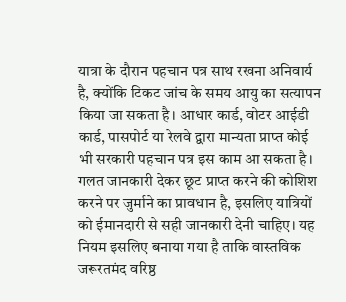यात्रा के दौरान पहचान पत्र साथ रखना अनिवार्य है, क्योंकि टिकट जांच के समय आयु का सत्यापन किया जा सकता है। आधार कार्ड, वोटर आईडी कार्ड, पासपोर्ट या रेलवे द्वारा मान्यता प्राप्त कोई भी सरकारी पहचान पत्र इस काम आ सकता है। गलत जानकारी देकर छूट प्राप्त करने की कोशिश करने पर जुर्माने का प्रावधान है, इसलिए यात्रियों को ईमानदारी से सही जानकारी देनी चाहिए। यह नियम इसलिए बनाया गया है ताकि वास्तविक जरूरतमंद वरिष्ठ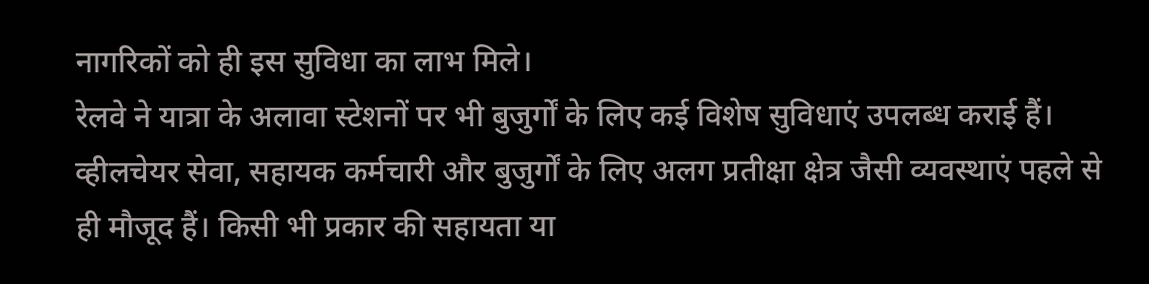नागरिकों को ही इस सुविधा का लाभ मिले।
रेलवे ने यात्रा के अलावा स्टेशनों पर भी बुजुर्गों के लिए कई विशेष सुविधाएं उपलब्ध कराई हैं। व्हीलचेयर सेवा, सहायक कर्मचारी और बुजुर्गों के लिए अलग प्रतीक्षा क्षेत्र जैसी व्यवस्थाएं पहले से ही मौजूद हैं। किसी भी प्रकार की सहायता या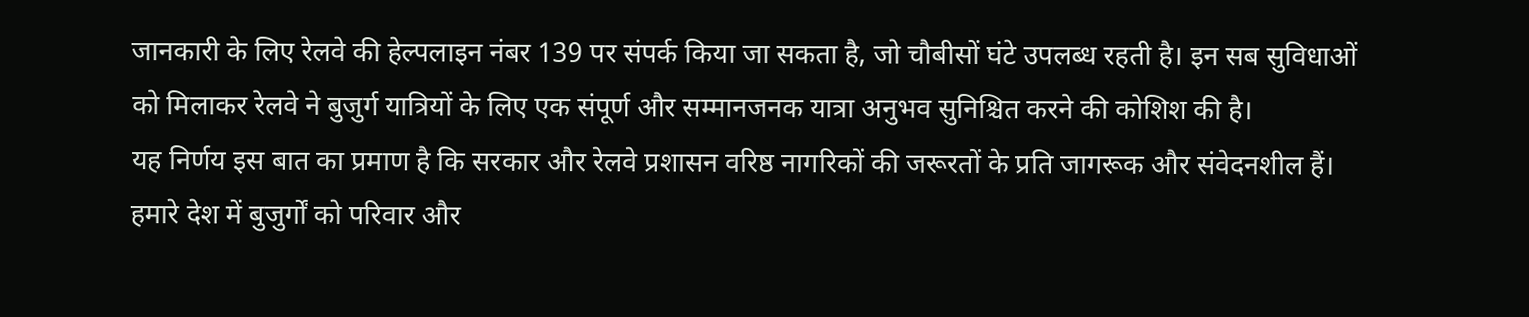जानकारी के लिए रेलवे की हेल्पलाइन नंबर 139 पर संपर्क किया जा सकता है, जो चौबीसों घंटे उपलब्ध रहती है। इन सब सुविधाओं को मिलाकर रेलवे ने बुजुर्ग यात्रियों के लिए एक संपूर्ण और सम्मानजनक यात्रा अनुभव सुनिश्चित करने की कोशिश की है।
यह निर्णय इस बात का प्रमाण है कि सरकार और रेलवे प्रशासन वरिष्ठ नागरिकों की जरूरतों के प्रति जागरूक और संवेदनशील हैं। हमारे देश में बुजुर्गों को परिवार और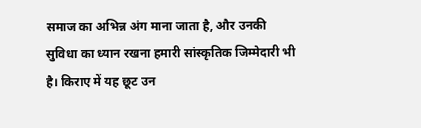समाज का अभिन्न अंग माना जाता है, और उनकी सुविधा का ध्यान रखना हमारी सांस्कृतिक जिम्मेदारी भी है। किराए में यह छूट उन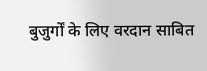बुजुर्गों के लिए वरदान साबित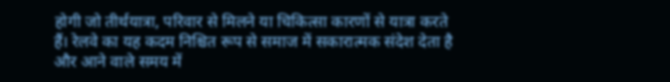होगी जो तीर्थयात्रा, परिवार से मिलने या चिकित्सा कारणों से यात्रा करते हैं। रेलवे का यह कदम निश्चित रूप से समाज में सकारात्मक संदेश देता है और आने वाले समय में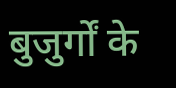बुजुर्गों के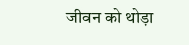जीवन को थोड़ा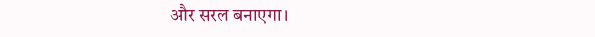और सरल बनाएगा।